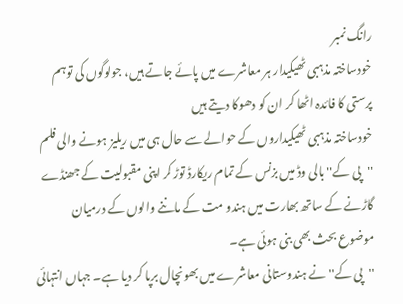رانگ نمبر
خودساختہ مذہبی ٹھیکیدار ہر معاشرے میں پائے جاتے ہیں، جولوگوں کی توہم پرستی کا فائدہ اٹھا کر ان کو دھوکا دیتے ہیں
خودساختہ مذہبی ٹھیکیداروں کے حوالے سے حال ہی میں ریلیز ہونے والی فلم ''پی کے'' بالی وڈ میں بزنس کے تمام ریکارڈ توڑ کر اپنی مقبولیت کے جھنڈے گاڑنے کے ساتھ بھارت میں ہندو مت کے ماننے والوں کے درمیان موضوع بحث بھی بنی ہوئی ہے۔
''پی کے'' نے ہندوستانی معاشرے میں بھونچال برپا کر دیا ہے۔ جہاں انتہائی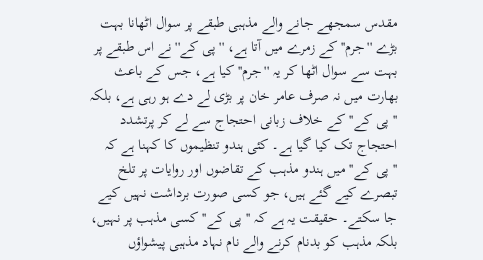مقدس سمجھے جانے والے مذہبی طبقے پر سوال اٹھانا بہت بڑے ''جرم'' کے زمرے میں آتا ہے، ''پی کے'' نے اس طبقے پر بہت سے سوال اٹھا کر یہ ''جرم'' کیا ہے، جس کے باعث بھارت میں نہ صرف عامر خان پر بڑی لے دے ہو رہی ہے، بلکہ ''پی کے'' کے خلاف زبانی احتجاج سے لے کر پرتشدد احتجاج تک کیا گیا ہے۔ کئی ہندو تنظیموں کا کہنا ہے کہ ''پی کے'' میں ہندو مذہب کے تقاضوں اور روایات پر تلخ تبصرے کیے گئے ہیں، جو کسی صورت برداشت نہیں کیے جا سکتے۔ حقیقت یہ ہے کہ ''پی کے'' کسی مذہب پر نہیں، بلکہ مذہب کو بدنام کرنے والے نام نہاد مذہبی پیشواؤں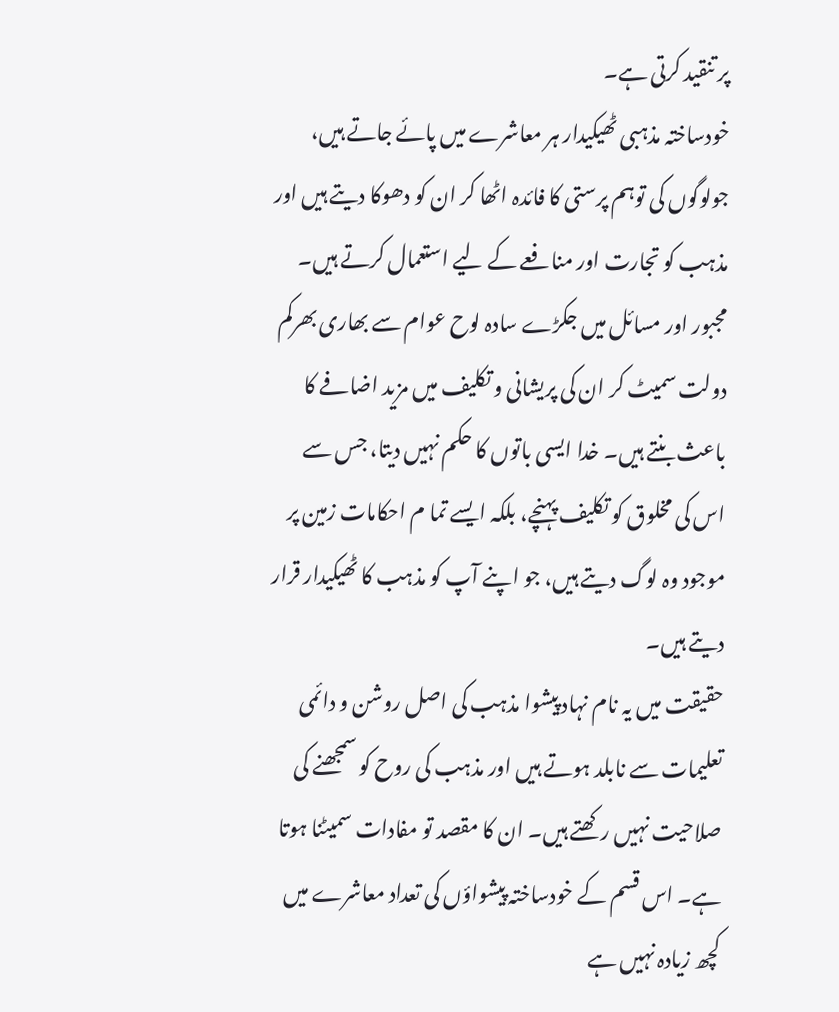پر تنقید کرتی ہے۔
خودساختہ مذہبی ٹھیکیدار ہر معاشرے میں پائے جاتے ہیں، جولوگوں کی توہم پرستی کا فائدہ اٹھا کر ان کو دھوکا دیتے ہیں اور مذہب کو تجارت اور منافعے کے لیے استعمال کرتے ہیں۔ مجبور اور مسائل میں جکڑے سادہ لوح عوام سے بھاری بھرکم دولت سمیٹ کر ان کی پریشانی و تکلیف میں مزید اضافے کا باعث بنتے ہیں۔ خدا ایسی باتوں کا حکم نہیں دیتا، جس سے اس کی مخلوق کو تکلیف پہنچے، بلکہ ایسے تما م احکامات زمین پر موجود وہ لوگ دیتے ہیں، جو اپنے آپ کو مذہب کا ٹھیکیدار قرار دیتے ہیں۔
حقیقت میں یہ نام نہاد پیشوا مذہب کی اصل روشن و دائمی تعلیمات سے نابلد ہوتے ہیں اور مذہب کی روح کو سمجھنے کی صلاحیت نہیں رکھتے ہیں۔ ان کا مقصد تو مفادات سمیٹنا ہوتا ہے۔ اس قسم کے خودساختہ پیشواؤں کی تعداد معاشرے میں کچھ زیادہ نہیں ہے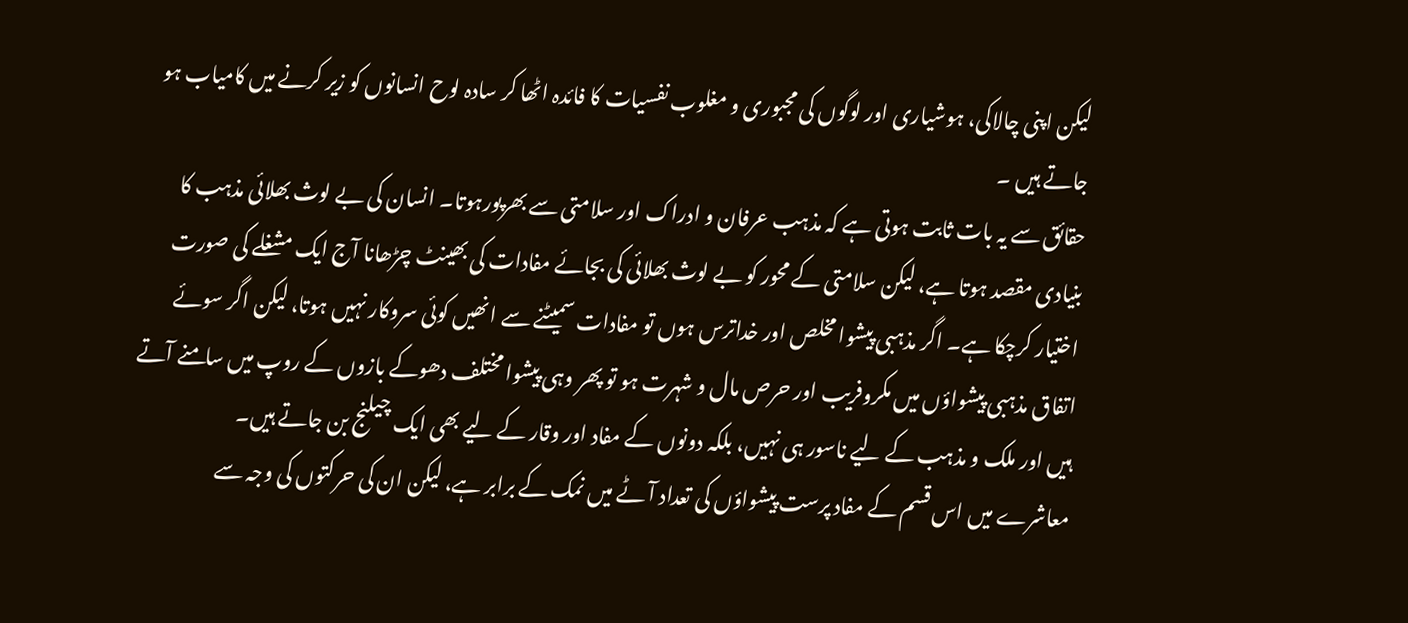لیکن اپنی چالاکی، ہوشیاری اور لوگوں کی مجبوری و مغلوب نفسیات کا فائدہ اٹھا کر سادہ لوح انسانوں کو زیر کرنے میں کامیاب ہو جاتے ہیں ۔
حقائق سے یہ بات ثابت ہوتی ہے کہ مذہب عرفان و ادراک اور سلامتی سے بھرپورہوتا۔ انسان کی بے لوث بھلائی مذہب کا بنیادی مقصد ہوتا ہے، لیکن سلامتی کے محور کو بے لوث بھلائی کی بجائے مفادات کی بھینٹ چڑھانا آج ایک مشغلے کی صورت اختیار کرچکا ہے۔ اگر مذہبی پیشوا مخلص اور خداترس ہوں تو مفادات سمیٹنے سے انھیں کوئی سروکار نہیں ہوتا، لیکن اگر سوئے اتفاق مذہبی پیشواؤں میں مکروفریب اور حرص مال و شہرت ہو تو پھر وہی پیشوا مختلف دھوکے بازوں کے روپ میں سامنے آتے ہیں اور ملک و مذہب کے لیے ناسور ہی نہیں، بلکہ دونوں کے مفاد اور وقار کے لیے بھی ایک چیلنج بن جاتے ہیں۔
معاشرے میں اس قسم کے مفاد پرست پیشواؤں کی تعداد آٹے میں نمک کے برابر ہے، لیکن ان کی حرکتوں کی وجہ سے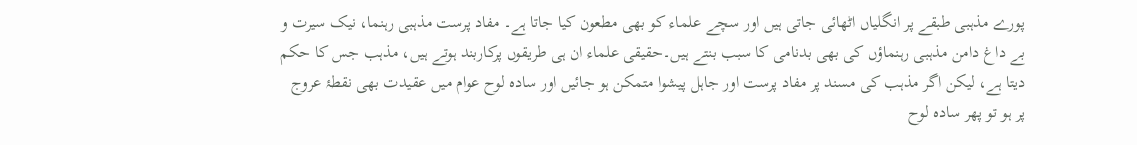پورے مذہبی طبقے پر انگلیاں اٹھائی جاتی ہیں اور سچے علماء کو بھی مطعون کیا جاتا ہے۔ مفاد پرست مذہبی رہنما، نیک سیرت و بے داغ دامن مذہبی رہنماؤں کی بھی بدنامی کا سبب بنتے ہیں۔حقیقی علماء ان ہی طریقوں پرکاربند ہوتے ہیں، مذہب جس کا حکم دیتا ہے، لیکن اگر مذہب کی مسند پر مفاد پرست اور جاہل پیشوا متمکن ہو جائیں اور سادہ لوح عوام میں عقیدت بھی نقطۂ عروج پر ہو تو پھر سادہ لوح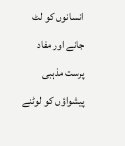انسانوں کو لٹ جانے اور مفاد پرست مذہبی پیشواؤں کو لوٹنے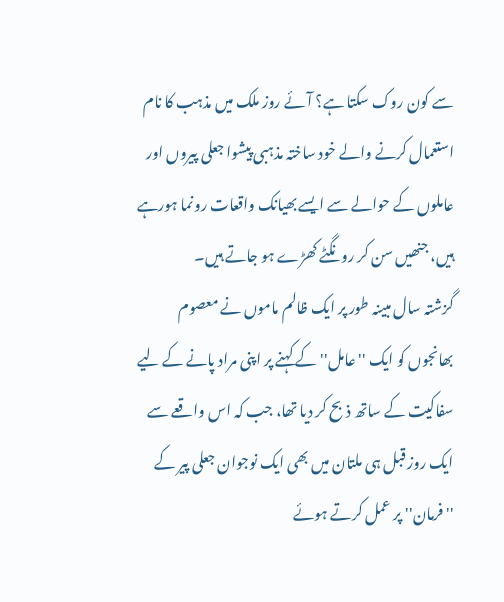سے کون روک سکتا ہے؟ آئے روز ملک میں مذہب کا نام استعمال کرنے والے خود ساختہ مذہبی پیشوا جعلی پیروں اور عاملوں کے حوالے سے ایسے بھیانک واقعات رونما ہورہے ہیں، جنھیں سن کر رونگٹے کھڑے ہو جاتے ہیں۔
گزشتہ سال مبینہ طور پر ایک ظالم ماموں نے معصوم بھانجوں کو ایک ''عامل'' کے کہنے پر اپنی مراد پانے کے لیے سفاکیت کے ساتھ ذبح کر دیا تھا، جب کہ اس واقعے سے ایک روز قبل ہی ملتان میں بھی ایک نوجوان جعلی پیر کے ''فرمان'' پر عمل کرتے ہوئے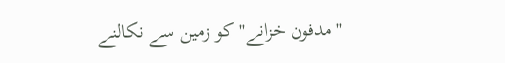''مدفون خزانے'' کو زمین سے نکالنے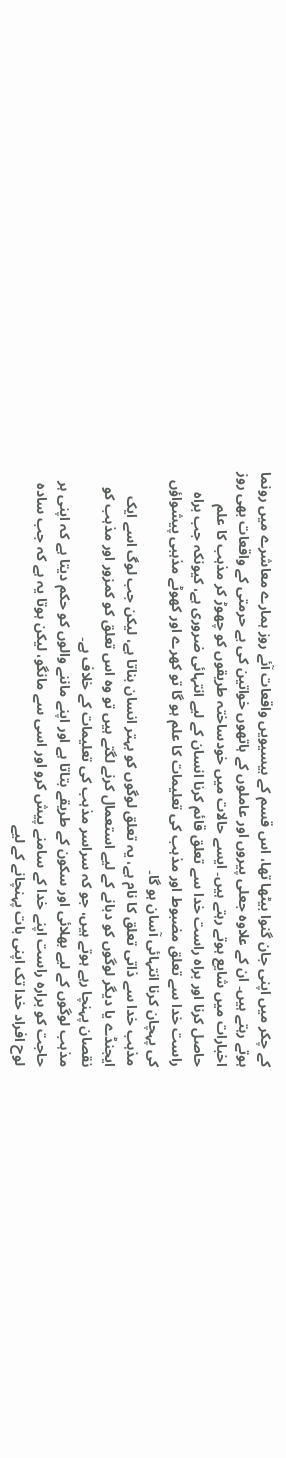کے چکر میں اپنی جان گنوا بیٹھا تھا، اس قسم کے بیسیویں واقعات آئے روز ہمارے معاشرے میں رونما ہوتے رہتے ہیں۔ ان کے علاوہ جعلی پیروں اور عاملوں کے ہاتھوں خواتین کی بے حرمتی کے واقعات بھی روز اخبارات میں شایع ہوتے رہتے ہیں۔ ایسے حالات میں خودساختہ طریقوں کو چھوڑ کر مذہب کا علم حاصل کرنا اور براہ راست خدا سے تعلق قائم کرنا انسان کے لیے انتہائی ضروری ہے، کیونکہ جب براہ راست خدا سے تعلق مضبوط اور مذہب کی تعلیمات کا علم ہو گا تو کھرے اور کھوٹے مذہبی پیشواؤں کی پہچان کرنا انتہائی آسان ہو گا۔
مذہب خدا سے ذاتی تعلق کا نام ہے، یہ تعلق لوگوں کو بہتر انسان بناتا ہے، لیکن جب لوگ اسے ایک ایجنڈے یا دیگر لوگوں کو دبانے کے لیے استعمال کرنے لگتے ہیں تو وہ اس تعلق کو کمزور اور مذہب کو نقصان پہنچا رہے ہوتے ہیں، جو کہ سراسر مذہب کی تعلیمات کے خلاف ہے۔
مذہب لوگوں کے لیے بھلائی اور سکون کے طریقے بتاتا ہے اور اپنے ماننے والوں کو حکم دیتا ہے کہ اپنی ہر حاجت کو برارہ راست اپنے خدا کے سامنے پیش کرو اور اسی سے مانگو، لیکن ہوتا یہ ہے کہ جب سادہ لوح افراد خدا تک اپنی بات پہنچانے کے لیے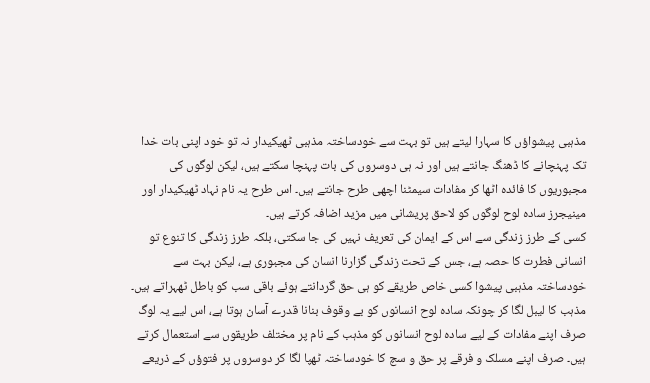مذہبی پیشواؤں کا سہارا لیتے ہیں تو بہت سے خودساختہ مذہبی ٹھیکیدار نہ تو خود اپنی بات خدا تک پہنچانے کا ڈھنگ جانتے ہیں اور نہ ہی دوسروں کی بات پہنچا سکتے ہیں، لیکن لوگوں کی مجبوریوں کا فائدہ اٹھا کر مفادات سیمٹنا اچھی طرح جانتے ہیں۔ اس طرح یہ نام نہاد ٹھیکیدار اور مینیجرز سادہ لوح لوگوں کو لاحق پریشانی میں مزید اضافہ کرتے ہیں۔
کسی کے طرز زندگی سے اس کے ایمان کی تعریف نہیں کی جا سکتی، بلکہ طرز زندگی کا تنوع تو انسانی فطرت کا حصہ ہے، جس کے تحت زندگی گزارنا انسان کی مجبوری ہے، لیکن بہت سے خودساختہ مذہبی پیشوا کسی خاص طریقے کو ہی حق گردانتے ہوئے باقی سب کو باطل ٹھہراتے ہیں۔ مذہب کا لیبل لگا کر چونکہ سادہ لوح انسانوں کو بے وقوف بنانا قدرے آسان ہوتا ہے، اس لیے یہ لوگ صرف اپنے مفادات کے لیے سادہ لوح انسانوں کو مذہب کے نام پر مختلف طریقوں سے استعمال کرتے ہیں۔ صرف اپنے مسلک و فرقے پر حق و سچ کا خودساختہ ٹھپا لگا کر دوسروں پر فتوؤں کے ذریعے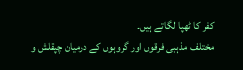کفر کا ٹھپا لگاتے ہیں۔
مختلف مذہبی فرقوں اور گروہوں کے درمیان چپقلش و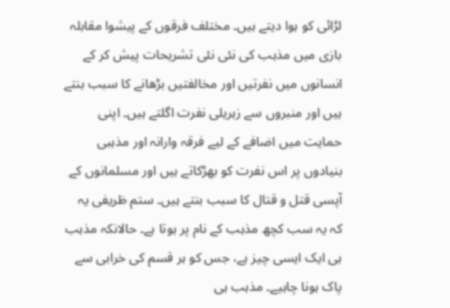لڑائی کو ہوا دیتے ہیں۔ مختلف فرقوں کے پیشوا مقابلہ بازی میں مذہب کی نئی نئی تشریحات پیش کر کے انسانوں میں نفرتیں اور مخالفتیں بڑھانے کا سبب بنتے ہیں اور منبروں سے زہریلی نفرت اگلتے ہیں۔ اپنی حمایت میں اضافے کے لیے فرقہ وارانہ اور مذہبی بنیادوں پر اس نفرت کو بھڑکاتے ہیں اور مسلمانوں کے آپسی قتل و قتال کا سبب بنتے ہیں۔ ستم ظریفی یہ کہ یہ سب کچھ مذہب کے نام پر ہوتا ہے۔ حالانکہ مذہب ہی ایک ایسی چیز ہے، جس کو ہر قسم کی خرابی سے پاک ہونا چاہیے۔ مذہب ہی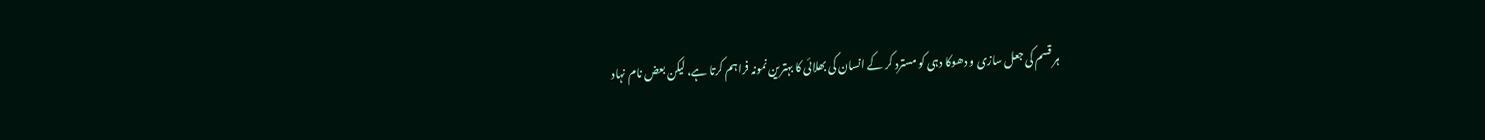ہر قسم کی جعل سازی و دھوکا دہی کو مسترد کر کے انسان کی بھلائی کا بہترین نمونہ فراہم کرتا ہے، لیکن بعض نام نہاد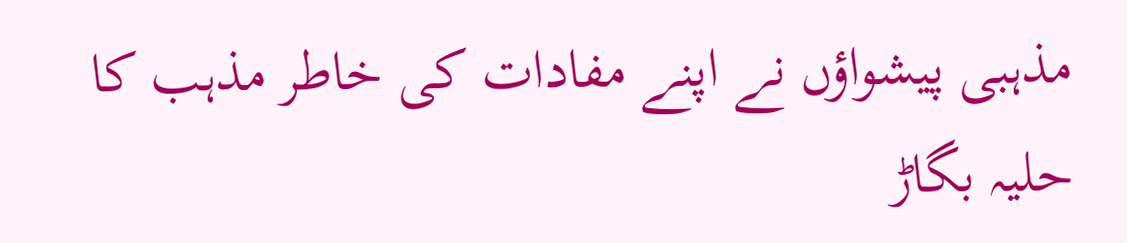مذہبی پیشواؤں نے اپنے مفادات کی خاطر مذہب کا حلیہ بگاڑ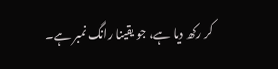کر رکھ دیا ہے، جو یقینا رانگ نمبر ہے۔